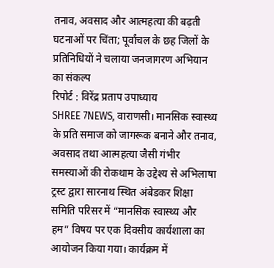तनाव, अवसाद और आत्महत्या की बढ़ती घटनाओं पर चिंता; पूर्वांचल के छह जिलों के प्रतिनिधियों ने चलाया जनजागरण अभियान का संकल्प
रिपोर्ट : विरेंद्र प्रताप उपाध्याय
SHREE 7NEWS, वाराणसी। मानसिक स्वास्थ्य के प्रति समाज को जागरूक बनाने और तनाव, अवसाद तथा आत्महत्या जैसी गंभीर समस्याओं की रोकथाम के उद्देश्य से अभिलाषा ट्रस्ट द्वारा सारनाथ स्थित अंबेडकर शिक्षा समिति परिसर में “मानसिक स्वास्थ्य और हम” विषय पर एक दिवसीय कार्यशाला का आयोजन किया गया। कार्यक्रम में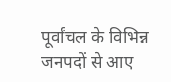पूर्वांचल के विभिन्न जनपदों से आए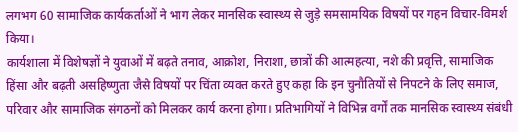लगभग 60 सामाजिक कार्यकर्ताओं ने भाग लेकर मानसिक स्वास्थ्य से जुड़े समसामयिक विषयों पर गहन विचार-विमर्श किया।
कार्यशाला में विशेषज्ञों ने युवाओं में बढ़ते तनाव, आक्रोश, निराशा, छात्रों की आत्महत्या, नशे की प्रवृत्ति, सामाजिक हिंसा और बढ़ती असहिष्णुता जैसे विषयों पर चिंता व्यक्त करते हुए कहा कि इन चुनौतियों से निपटने के लिए समाज, परिवार और सामाजिक संगठनों को मिलकर कार्य करना होगा। प्रतिभागियों ने विभिन्न वर्गों तक मानसिक स्वास्थ्य संबंधी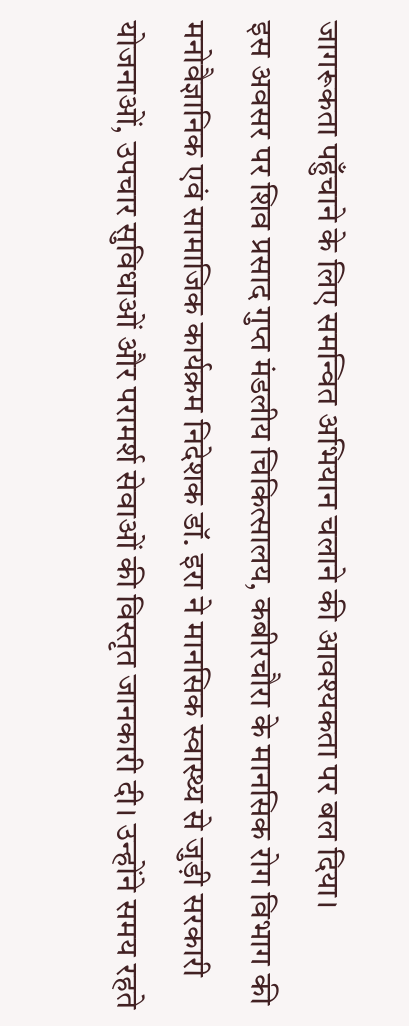जागरूकता पहुँचाने के लिए समन्वित अभियान चलाने की आवश्यकता पर बल दिया।
इस अवसर पर शिव प्रसाद गुप्त मंडलीय चिकित्सालय, कबीरचौरा के मानसिक रोग विभाग की मनोवैज्ञानिक एवं सामाजिक कार्यक्रम निदेशक डॉ. इरा ने मानसिक स्वास्थ्य से जुड़ी सरकारी योजनाओं, उपचार सुविधाओं और परामर्श सेवाओं की विस्तृत जानकारी दी। उन्होंने समय रहते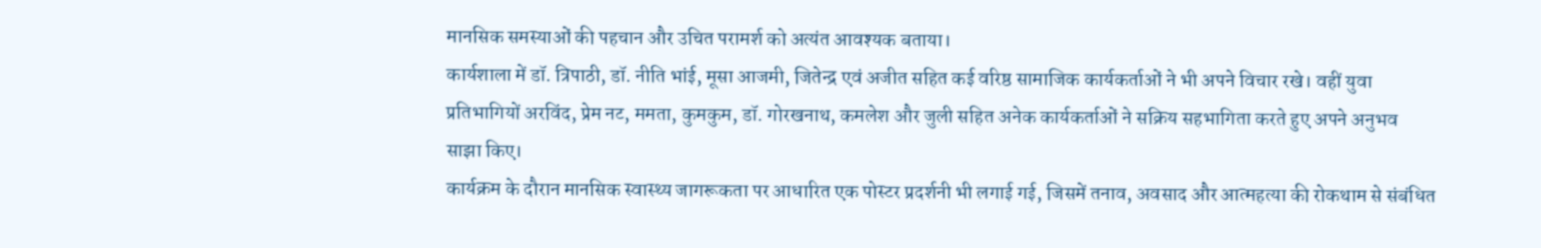मानसिक समस्याओं की पहचान और उचित परामर्श को अत्यंत आवश्यक बताया।
कार्यशाला में डॉ. त्रिपाठी, डॉ. नीति भांई, मूसा आजमी, जितेन्द्र एवं अजीत सहित कई वरिष्ठ सामाजिक कार्यकर्ताओं ने भी अपने विचार रखे। वहीं युवा प्रतिभागियों अरविंद, प्रेम नट, ममता, कुमकुम, डॉ. गोरखनाथ, कमलेश और जुली सहित अनेक कार्यकर्ताओं ने सक्रिय सहभागिता करते हुए अपने अनुभव साझा किए।
कार्यक्रम के दौरान मानसिक स्वास्थ्य जागरूकता पर आधारित एक पोस्टर प्रदर्शनी भी लगाई गई, जिसमें तनाव, अवसाद और आत्महत्या की रोकथाम से संबंधित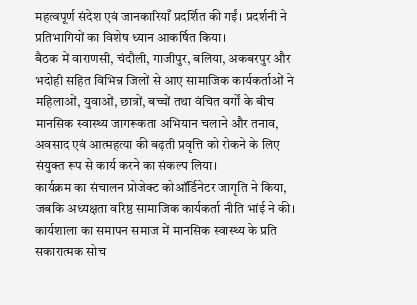महत्वपूर्ण संदेश एवं जानकारियाँ प्रदर्शित की गईं। प्रदर्शनी ने प्रतिभागियों का विशेष ध्यान आकर्षित किया।
बैठक में वाराणसी, चंदौली, गाजीपुर, बलिया, अकबरपुर और भदोही सहित विभिन्न जिलों से आए सामाजिक कार्यकर्ताओं ने महिलाओं, युवाओं, छात्रों, बच्चों तथा वंचित वर्गों के बीच मानसिक स्वास्थ्य जागरूकता अभियान चलाने और तनाव, अवसाद एवं आत्महत्या की बढ़ती प्रवृत्ति को रोकने के लिए संयुक्त रूप से कार्य करने का संकल्प लिया।
कार्यक्रम का संचालन प्रोजेक्ट कोऑर्डिनेटर जागृति ने किया, जबकि अध्यक्षता वरिष्ठ सामाजिक कार्यकर्ता नीति भांई ने की। कार्यशाला का समापन समाज में मानसिक स्वास्थ्य के प्रति सकारात्मक सोच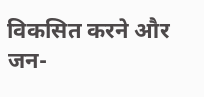विकसित करने और जन-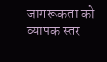जागरूकता को व्यापक स्तर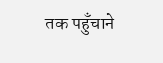तक पहुँचाने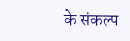के संकल्प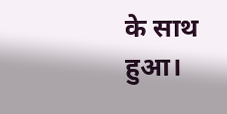के साथ हुआ।